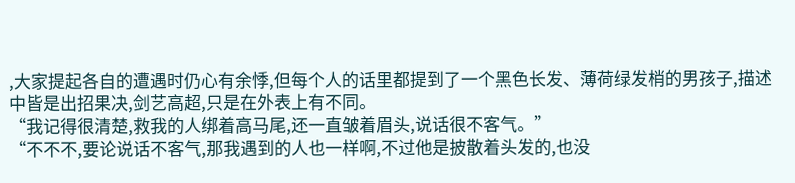,大家提起各自的遭遇时仍心有余悸,但每个人的话里都提到了一个黑色长发、薄荷绿发梢的男孩子,描述中皆是出招果决,剑艺高超,只是在外表上有不同。
“我记得很清楚,救我的人绑着高马尾,还一直皱着眉头,说话很不客气。”
“不不不,要论说话不客气,那我遇到的人也一样啊,不过他是披散着头发的,也没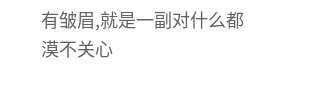有皱眉,就是一副对什么都漠不关心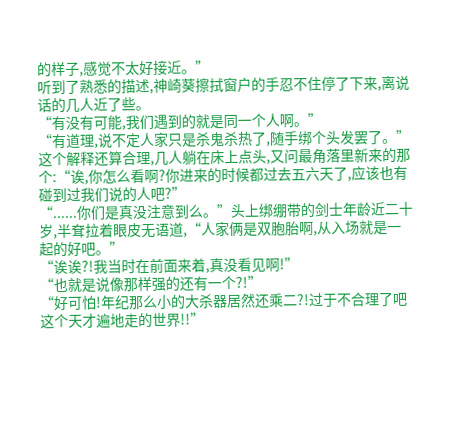的样子,感觉不太好接近。”
听到了熟悉的描述,神崎葵擦拭窗户的手忍不住停了下来,离说话的几人近了些。
“有没有可能,我们遇到的就是同一个人啊。”
“有道理,说不定人家只是杀鬼杀热了,随手绑个头发罢了。”
这个解释还算合理,几人躺在床上点头,又问最角落里新来的那个:“诶,你怎么看啊?你进来的时候都过去五六天了,应该也有碰到过我们说的人吧?”
“......你们是真没注意到么。”头上绑绷带的剑士年龄近二十岁,半耷拉着眼皮无语道,“人家俩是双胞胎啊,从入场就是一起的好吧。”
“诶诶?!我当时在前面来着,真没看见啊!”
“也就是说像那样强的还有一个?!”
“好可怕!年纪那么小的大杀器居然还乘二?!过于不合理了吧这个天才遍地走的世界!!”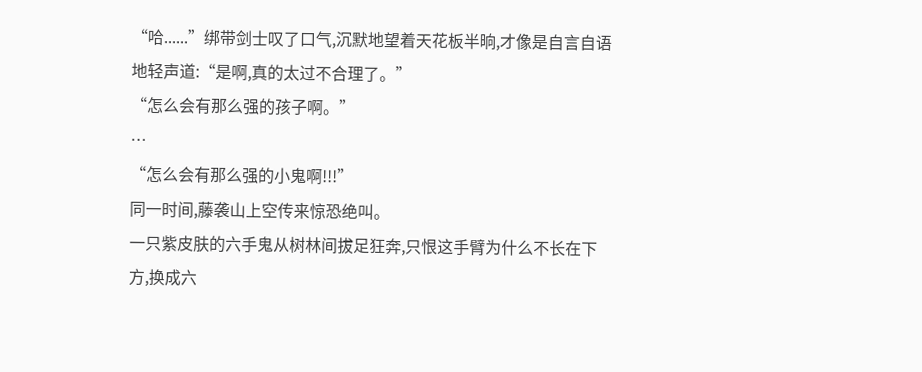“哈......”绑带剑士叹了口气,沉默地望着天花板半晌,才像是自言自语地轻声道:“是啊,真的太过不合理了。”
“怎么会有那么强的孩子啊。”
…
“怎么会有那么强的小鬼啊!!!”
同一时间,藤袭山上空传来惊恐绝叫。
一只紫皮肤的六手鬼从树林间拔足狂奔,只恨这手臂为什么不长在下方,换成六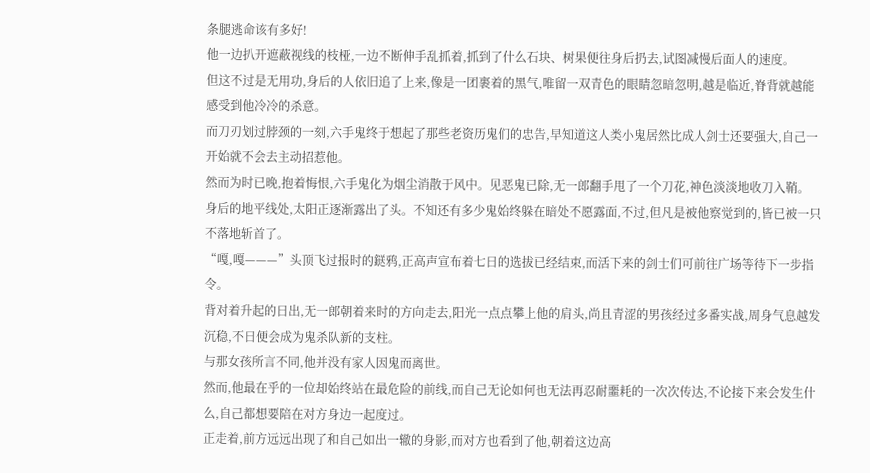条腿逃命该有多好!
他一边扒开遮蔽视线的枝桠,一边不断伸手乱抓着,抓到了什么石块、树果便往身后扔去,试图减慢后面人的速度。
但这不过是无用功,身后的人依旧追了上来,像是一团裹着的黑气,唯留一双青色的眼睛忽暗忽明,越是临近,脊背就越能感受到他冷冷的杀意。
而刀刃划过脖颈的一刻,六手鬼终于想起了那些老资历鬼们的忠告,早知道这人类小鬼居然比成人剑士还要强大,自己一开始就不会去主动招惹他。
然而为时已晚,抱着悔恨,六手鬼化为烟尘消散于风中。见恶鬼已除,无一郎翻手甩了一个刀花,神色淡淡地收刀入鞘。
身后的地平线处,太阳正逐渐露出了头。不知还有多少鬼始终躲在暗处不愿露面,不过,但凡是被他察觉到的,皆已被一只不落地斩首了。
“嘎,嘎———”头顶飞过报时的鎹鸦,正高声宣布着七日的选拔已经结束,而活下来的剑士们可前往广场等待下一步指令。
背对着升起的日出,无一郎朝着来时的方向走去,阳光一点点攀上他的肩头,尚且青涩的男孩经过多番实战,周身气息越发沉稳,不日便会成为鬼杀队新的支柱。
与那女孩所言不同,他并没有家人因鬼而离世。
然而,他最在乎的一位却始终站在最危险的前线,而自己无论如何也无法再忍耐噩耗的一次次传达,不论接下来会发生什么,自己都想要陪在对方身边一起度过。
正走着,前方远远出现了和自己如出一辙的身影,而对方也看到了他,朝着这边高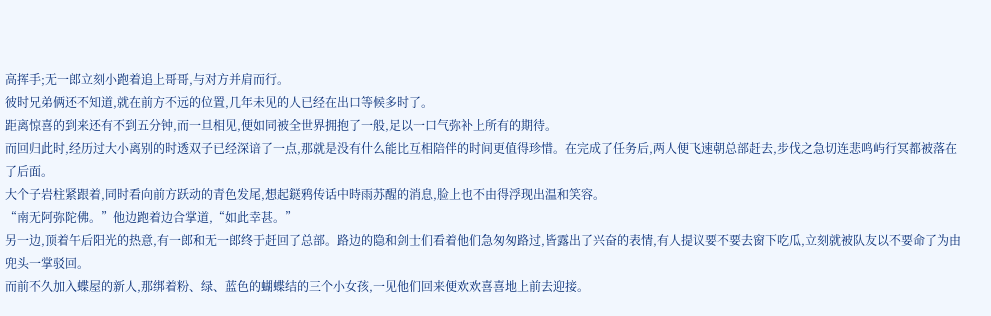高挥手;无一郎立刻小跑着追上哥哥,与对方并肩而行。
彼时兄弟俩还不知道,就在前方不远的位置,几年未见的人已经在出口等候多时了。
距离惊喜的到来还有不到五分钟,而一旦相见,便如同被全世界拥抱了一般,足以一口气弥补上所有的期待。
而回归此时,经历过大小离别的时透双子已经深谙了一点,那就是没有什么能比互相陪伴的时间更值得珍惜。在完成了任务后,两人便飞速朝总部赶去,步伐之急切连悲鸣屿行冥都被落在了后面。
大个子岩柱紧跟着,同时看向前方跃动的青色发尾,想起鎹鸦传话中時雨苏醒的消息,脸上也不由得浮现出温和笑容。
“南无阿弥陀佛。”他边跑着边合掌道,“如此幸甚。”
另一边,顶着午后阳光的热意,有一郎和无一郎终于赶回了总部。路边的隐和剑士们看着他们急匆匆路过,皆露出了兴奋的表情,有人提议要不要去窗下吃瓜,立刻就被队友以不要命了为由兜头一掌驳回。
而前不久加入蝶屋的新人,那绑着粉、绿、蓝色的蝴蝶结的三个小女孩,一见他们回来便欢欢喜喜地上前去迎接。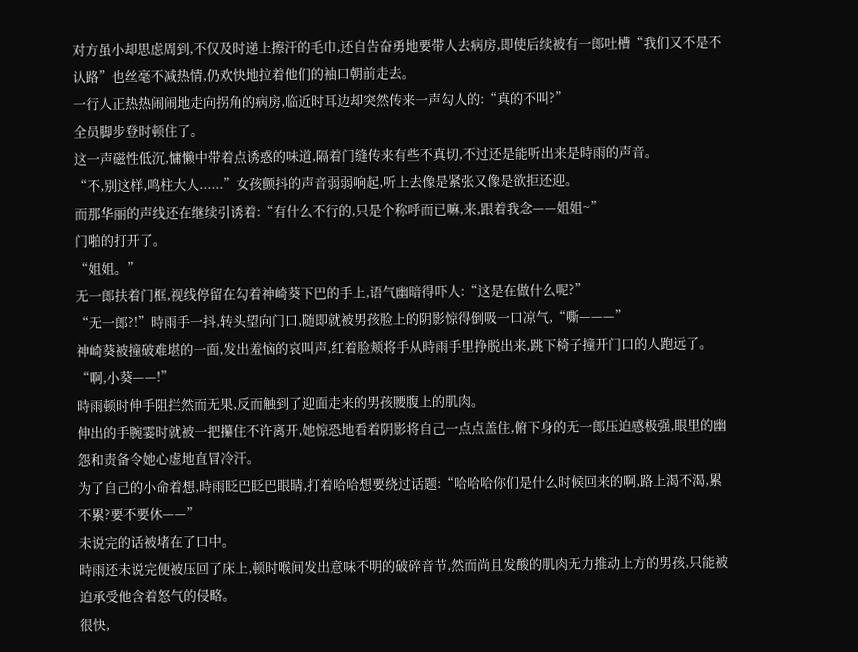对方虽小却思虑周到,不仅及时递上擦汗的毛巾,还自告奋勇地要带人去病房,即使后续被有一郎吐槽“我们又不是不认路”也丝毫不减热情,仍欢快地拉着他们的袖口朝前走去。
一行人正热热闹闹地走向拐角的病房,临近时耳边却突然传来一声勾人的:“真的不叫?”
全员脚步登时顿住了。
这一声磁性低沉,慵懒中带着点诱惑的味道,隔着门缝传来有些不真切,不过还是能听出来是時雨的声音。
“不,别这样,鸣柱大人......”女孩颤抖的声音弱弱响起,听上去像是紧张又像是欲拒还迎。
而那华丽的声线还在继续引诱着:“有什么不行的,只是个称呼而已嘛,来,跟着我念——姐姐~”
门啪的打开了。
“姐姐。”
无一郎扶着门框,视线停留在勾着神崎葵下巴的手上,语气幽暗得吓人:“这是在做什么呢?”
“无一郎?!”時雨手一抖,转头望向门口,随即就被男孩脸上的阴影惊得倒吸一口凉气,“嘶———”
神崎葵被撞破难堪的一面,发出羞恼的哀叫声,红着脸颊将手从時雨手里挣脱出来,跳下椅子撞开门口的人跑远了。
“啊,小葵——!”
時雨顿时伸手阻拦然而无果,反而触到了迎面走来的男孩腰腹上的肌肉。
伸出的手腕霎时就被一把攥住不许离开,她惊恐地看着阴影将自己一点点盖住,俯下身的无一郎压迫感极强,眼里的幽怨和责备令她心虚地直冒冷汗。
为了自己的小命着想,時雨眨巴眨巴眼睛,打着哈哈想要绕过话题:“哈哈哈你们是什么时候回来的啊,路上渴不渴,累不累?要不要休——”
未说完的话被堵在了口中。
時雨还未说完便被压回了床上,顿时喉间发出意味不明的破碎音节,然而尚且发酸的肌肉无力推动上方的男孩,只能被迫承受他含着怒气的侵略。
很快,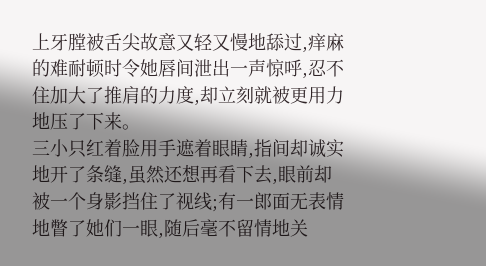上牙膛被舌尖故意又轻又慢地舔过,痒麻的难耐顿时令她唇间泄出一声惊呼,忍不住加大了推肩的力度,却立刻就被更用力地压了下来。
三小只红着脸用手遮着眼睛,指间却诚实地开了条缝,虽然还想再看下去,眼前却被一个身影挡住了视线;有一郎面无表情地瞥了她们一眼,随后毫不留情地关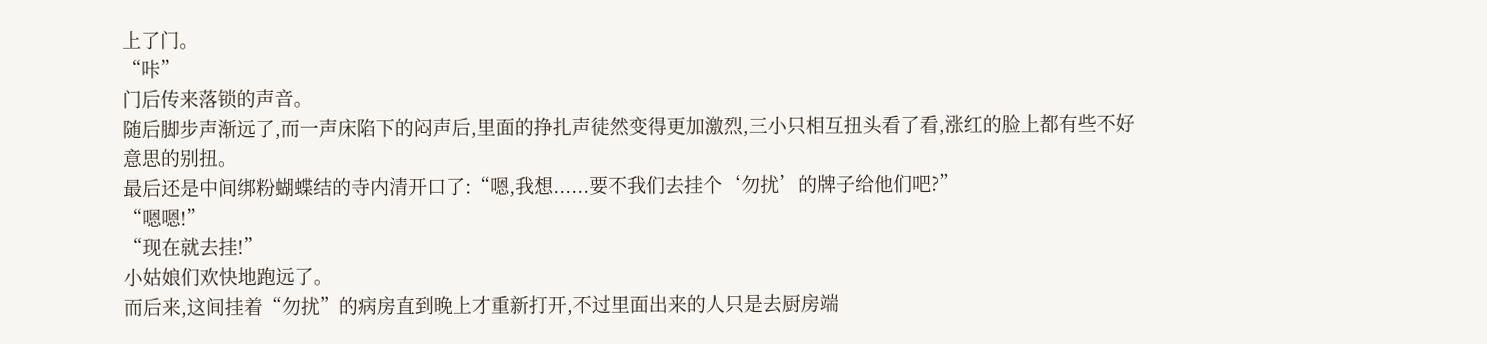上了门。
“咔”
门后传来落锁的声音。
随后脚步声渐远了,而一声床陷下的闷声后,里面的挣扎声徒然变得更加激烈,三小只相互扭头看了看,涨红的脸上都有些不好意思的别扭。
最后还是中间绑粉蝴蝶结的寺内清开口了:“嗯,我想......要不我们去挂个‘勿扰’的牌子给他们吧?”
“嗯嗯!”
“现在就去挂!”
小姑娘们欢快地跑远了。
而后来,这间挂着“勿扰”的病房直到晚上才重新打开,不过里面出来的人只是去厨房端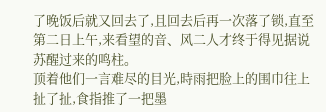了晚饭后就又回去了,且回去后再一次落了锁,直至第二日上午,来看望的音、风二人才终于得见据说苏醒过来的鸣柱。
顶着他们一言难尽的目光,時雨把脸上的围巾往上扯了扯,食指推了一把墨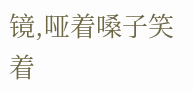镜,哑着嗓子笑着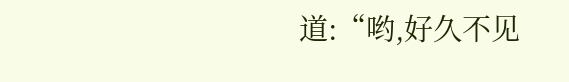道:“哟,好久不见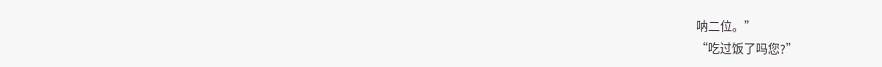呐二位。”
“吃过饭了吗您?”